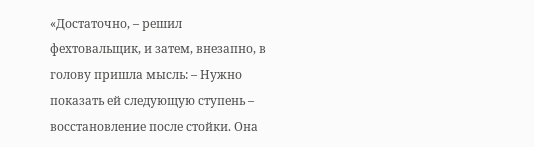«Достаточно, – решил фехтовальщик, и затем, внезапно, в голову пришла мысль: – Нужно показать ей следующую ступень – восстановление после стойки. Она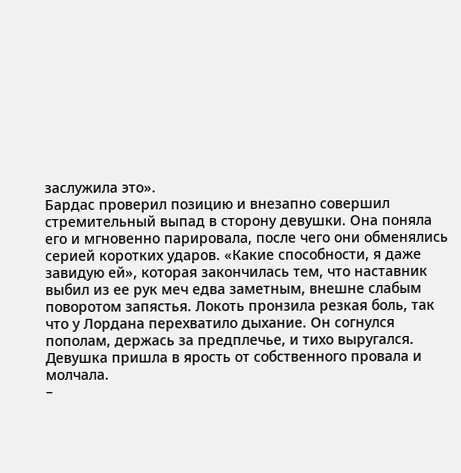заслужила это».
Бардас проверил позицию и внезапно совершил стремительный выпад в сторону девушки. Она поняла его и мгновенно парировала, после чего они обменялись серией коротких ударов. «Какие способности, я даже завидую ей», которая закончилась тем, что наставник выбил из ее рук меч едва заметным, внешне слабым поворотом запястья. Локоть пронзила резкая боль, так что у Лордана перехватило дыхание. Он согнулся пополам, держась за предплечье, и тихо выругался.
Девушка пришла в ярость от собственного провала и молчала.
–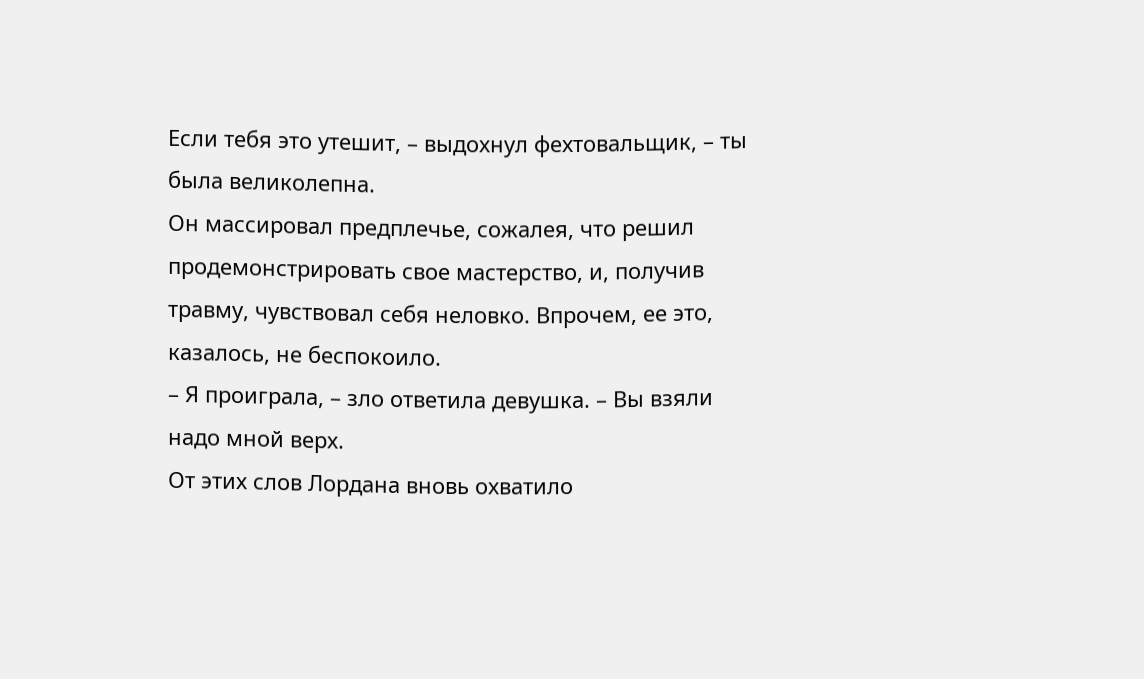Если тебя это утешит, – выдохнул фехтовальщик, – ты была великолепна.
Он массировал предплечье, сожалея, что решил продемонстрировать свое мастерство, и, получив травму, чувствовал себя неловко. Впрочем, ее это, казалось, не беспокоило.
– Я проиграла, – зло ответила девушка. – Вы взяли надо мной верх.
От этих слов Лордана вновь охватило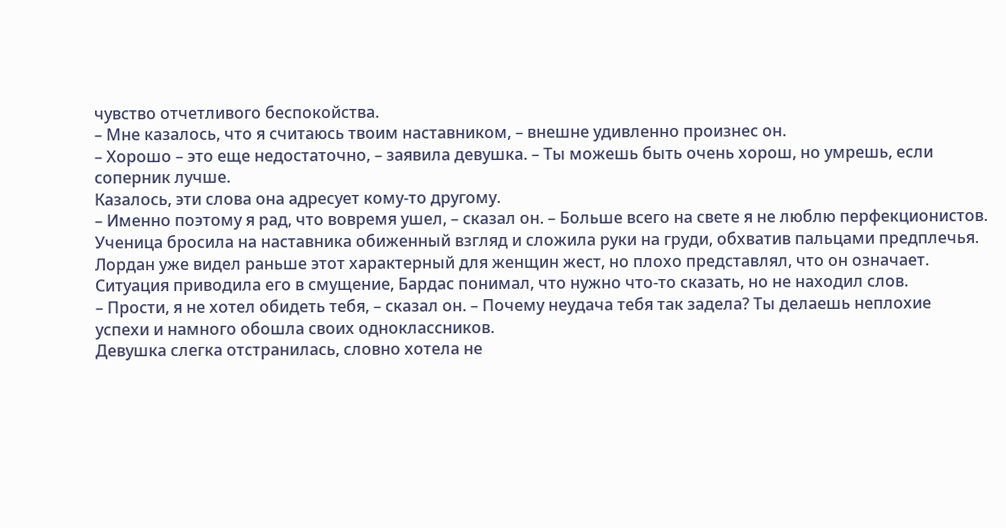чувство отчетливого беспокойства.
– Мне казалось, что я считаюсь твоим наставником, – внешне удивленно произнес он.
– Хорошо – это еще недостаточно, – заявила девушка. – Ты можешь быть очень хорош, но умрешь, если соперник лучше.
Казалось, эти слова она адресует кому-то другому.
– Именно поэтому я рад, что вовремя ушел, – сказал он. – Больше всего на свете я не люблю перфекционистов.
Ученица бросила на наставника обиженный взгляд и сложила руки на груди, обхватив пальцами предплечья. Лордан уже видел раньше этот характерный для женщин жест, но плохо представлял, что он означает. Ситуация приводила его в смущение, Бардас понимал, что нужно что-то сказать, но не находил слов.
– Прости, я не хотел обидеть тебя, – сказал он. – Почему неудача тебя так задела? Ты делаешь неплохие успехи и намного обошла своих одноклассников.
Девушка слегка отстранилась, словно хотела не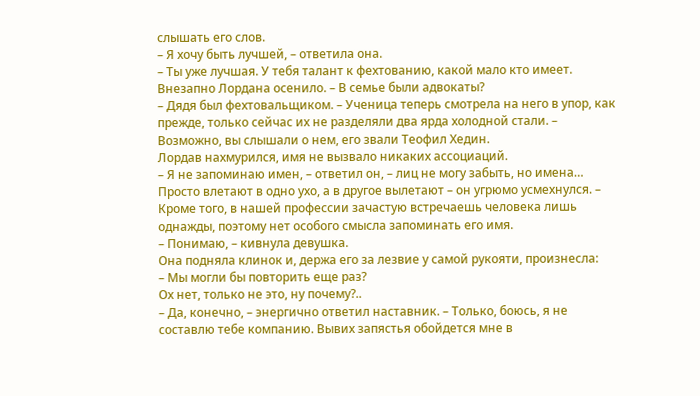слышать его слов.
– Я хочу быть лучшей, – ответила она.
– Ты уже лучшая. У тебя талант к фехтованию, какой мало кто имеет. Внезапно Лордана осенило. – В семье были адвокаты?
– Дядя был фехтовальщиком. – Ученица теперь смотрела на него в упор, как прежде, только сейчас их не разделяли два ярда холодной стали. – Возможно, вы слышали о нем, его звали Теофил Хедин.
Лордав нахмурился, имя не вызвало никаких ассоциаций.
– Я не запоминаю имен, – ответил он, – лиц не могу забыть, но имена… Просто влетают в одно ухо, а в другое вылетают – он угрюмо усмехнулся. – Кроме того, в нашей профессии зачастую встречаешь человека лишь однажды, поэтому нет особого смысла запоминать его имя.
– Понимаю, – кивнула девушка.
Она подняла клинок и, держа его за лезвие у самой рукояти, произнесла:
– Мы могли бы повторить еще раз?
Ох нет, только не это, ну почему?..
– Да, конечно, – энергично ответил наставник. – Только, боюсь, я не составлю тебе компанию. Вывих запястья обойдется мне в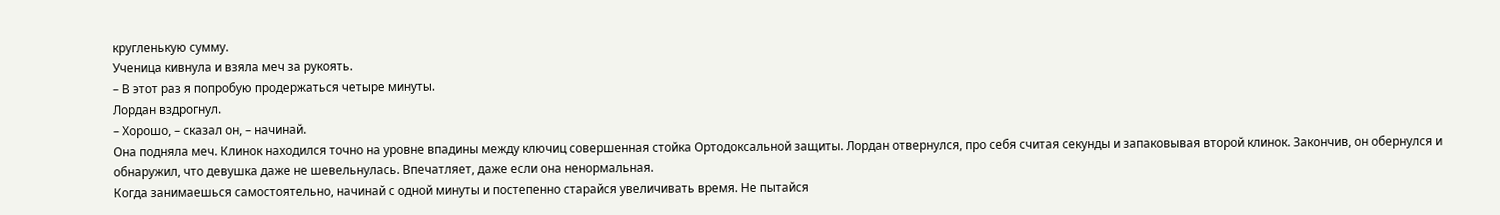кругленькую сумму.
Ученица кивнула и взяла меч за рукоять.
– В этот раз я попробую продержаться четыре минуты.
Лордан вздрогнул.
– Хорошо, – сказал он, – начинай.
Она подняла меч. Клинок находился точно на уровне впадины между ключиц совершенная стойка Ортодоксальной защиты. Лордан отвернулся, про себя считая секунды и запаковывая второй клинок. Закончив, он обернулся и обнаружил, что девушка даже не шевельнулась. Впечатляет, даже если она ненормальная.
Когда занимаешься самостоятельно, начинай с одной минуты и постепенно старайся увеличивать время. Не пытайся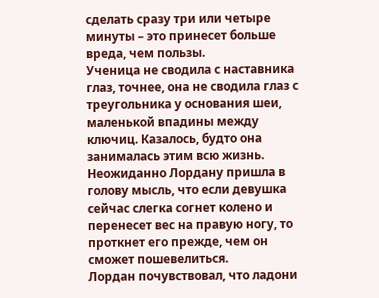сделать сразу три или четыре минуты – это принесет больше вреда, чем пользы.
Ученица не сводила с наставника глаз, точнее, она не сводила глаз с треугольника у основания шеи, маленькой впадины между ключиц. Казалось, будто она занималась этим всю жизнь. Неожиданно Лордану пришла в голову мысль, что если девушка сейчас слегка согнет колено и перенесет вес на правую ногу, то проткнет его прежде, чем он сможет пошевелиться.
Лордан почувствовал, что ладони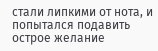стали липкими от нота, и попытался подавить острое желание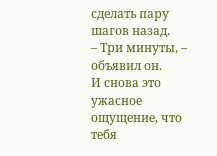сделать пару шагов назад.
– Три минуты, – объявил он.
И снова это ужасное ощущение, что тебя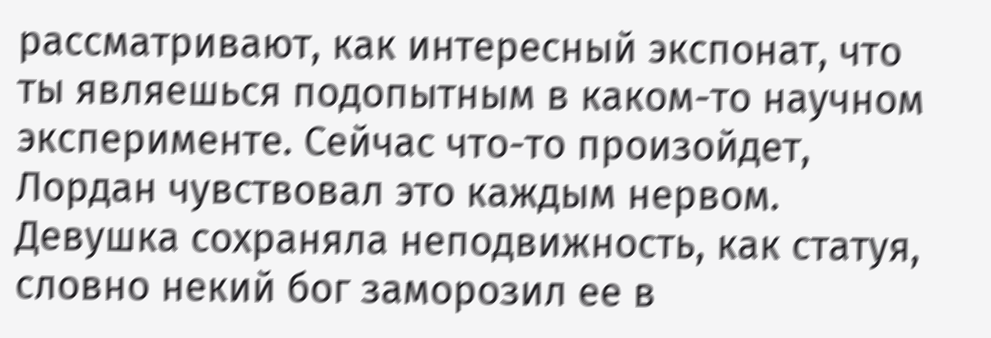рассматривают, как интересный экспонат, что ты являешься подопытным в каком-то научном эксперименте. Сейчас что-то произойдет, Лордан чувствовал это каждым нервом.
Девушка сохраняла неподвижность, как статуя, словно некий бог заморозил ее в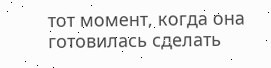тот момент, когда она готовилась сделать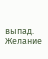выпад. Желание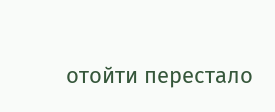отойти перестало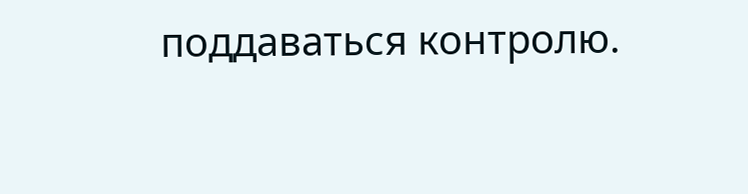поддаваться контролю.